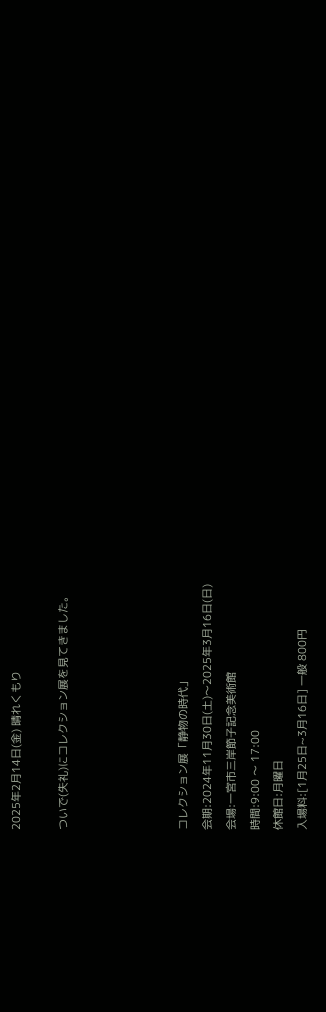2025年2月14日(金) 晴れくもり

ついで(失礼)にコレクション展を見てきました。




コレクション展「静物の時代」
会期:2024年11月30日(土)〜2025年3月16日(日)
会場:一宮市三岸節子記念美術館
時間:9:00 〜 17:00
休館日:月曜日
入場料:[1月25日~3月16日] 一般 800円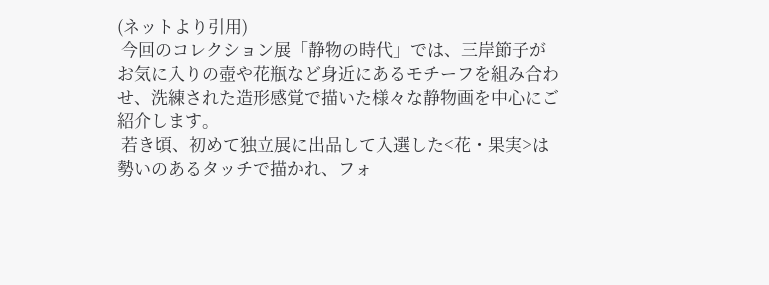(ネットより引用)
 今回のコレクション展「静物の時代」では、三岸節子がお気に入りの壺や花瓶など身近にあるモチーフを組み合わせ、洗練された造形感覚で描いた様々な静物画を中心にご紹介します。
 若き頃、初めて独立展に出品して入選した<花・果実>は勢いのあるタッチで描かれ、フォ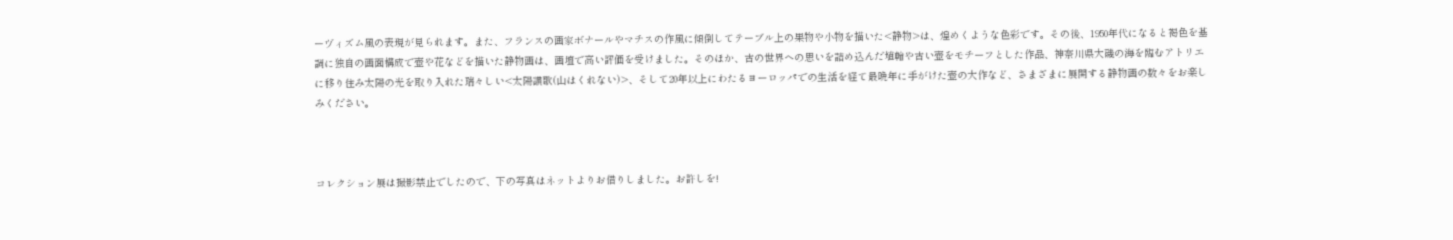ーヴィズム風の表現が見られます。また、フランスの画家ボナールやマチスの作風に傾倒してテーブル上の果物や小物を描いた<静物>は、煌めくような色彩です。その後、1950年代になると褐色を基調に独自の画面構成で壺や花などを描いた静物画は、画壇で高い評価を受けました。そのほか、古の世界への思いを詰め込んだ埴輪や古い壺をモチーフとした作品、神奈川県大磯の海を臨むアトリエに移り住み太陽の光を取り入れた瑞々しい<太陽讃歌(山はくれない)>、そして20年以上にわたるヨーロッパでの生活を経て最晩年に手がけた壺の大作など、さまざまに展開する静物画の数々をお楽しみください。



コレクション展は撮影禁止でしたので、下の写真はネットよりお借りしました。お許しを!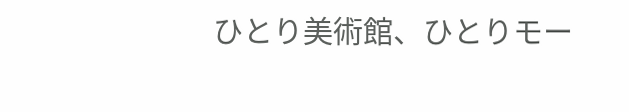ひとり美術館、ひとりモー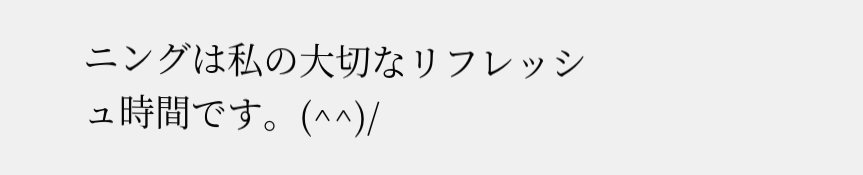ニングは私の大切なリフレッシュ時間です。(^^)/